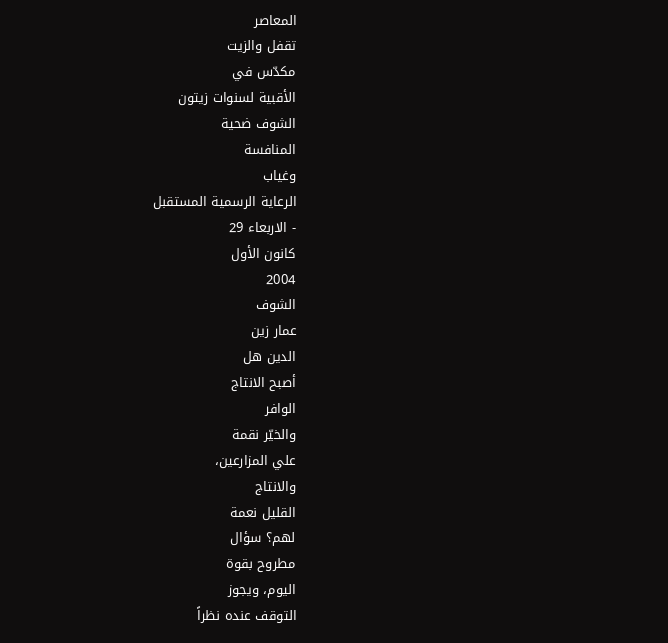المعاصر
تقفل والزيت
مكدّس في
الأقبية لسنوات زيتون
الشوف ضحية
المنافسة
وغياب
الرعاية الرسمية المستقبل
- الاربعاء 29
كانون الأول
2004
الشوف
عمار زين
الدين هل
أصبح الانتاج
الوافر
والخيّر نقمة
علي المزارعين،
والانتاج
القليل نعمة
لهم؟ سؤال
مطروح بقوة
اليوم، ويجوز
التوقف عنده نظراً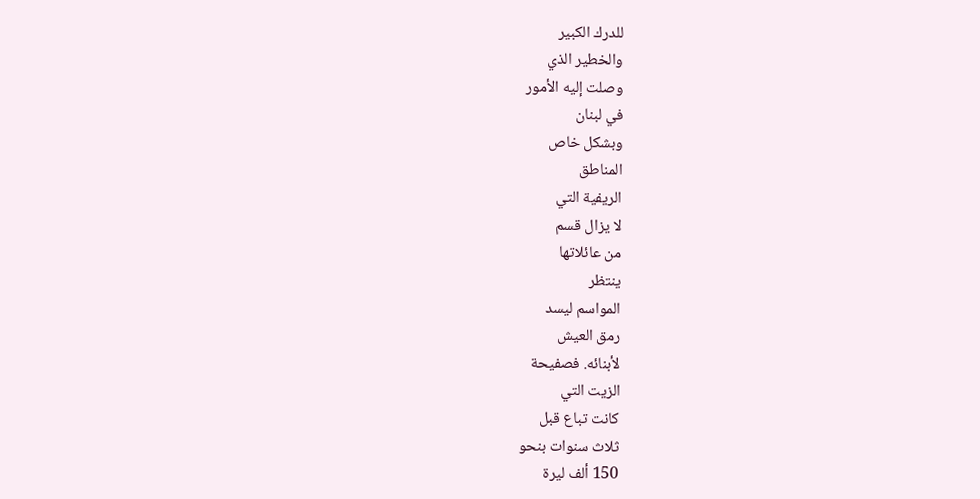للدرك الكبير
والخطير الذي
وصلت إليه الأمور
في لبنان
وبشكل خاص
المناطق
الريفية التي
لا يزال قسم
من عائلاتها
ينتظر
المواسم ليسد
رمق العيش
لأبنائه. فصفيحة
الزيت التي
كانت تباع قبل
ثلاث سنوات بنحو
150 ألف ليرة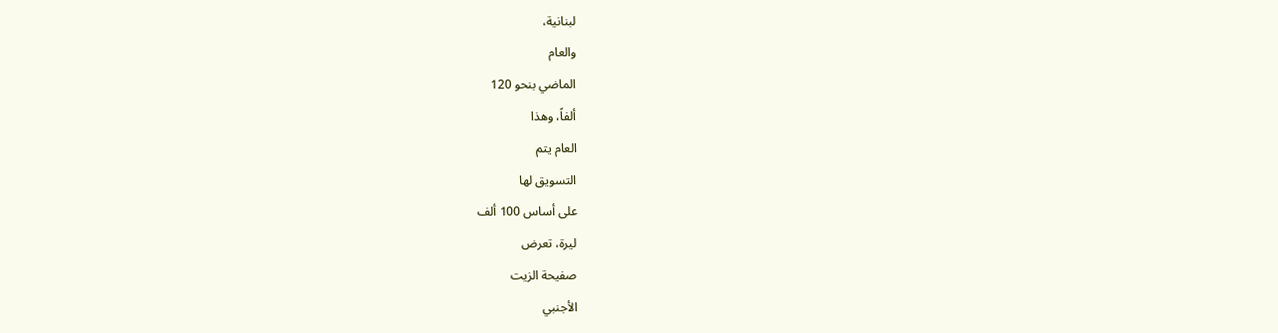لبنانية،
والعام
الماضي بنحو 120
ألفاً، وهذا
العام يتم
التسويق لها
على أساس 100 ألف
ليرة، تعرض
صفيحة الزيت
الأجنبي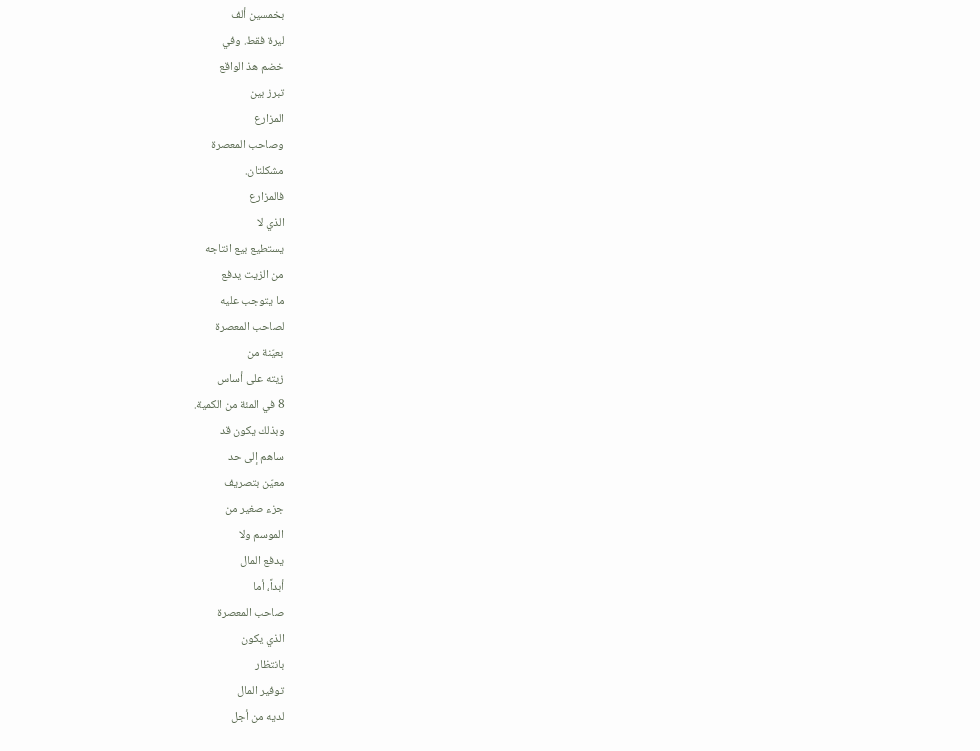بخمسين ألف
ليرة فقط. وفي
خضم هذ الواقع
تبرز بين
المزارع
وصاحب المعصرة
مشكلتان.
فالمزارع
الذي لا
يستطيع بيع انتاجه
من الزيت يدفع
ما يتوجب عليه
لصاحب المعصرة
بعيّنة من
زيته على أساس
8 في المئة من الكمية.
وبذلك يكون قد
ساهم إلى حد
معيّن بتصريف
جزء صغير من
الموسم ولا
يدفع المال
أبداً، أما
صاحب المعصرة
الذي يكون
بانتظار
توفير المال
لديه من أجل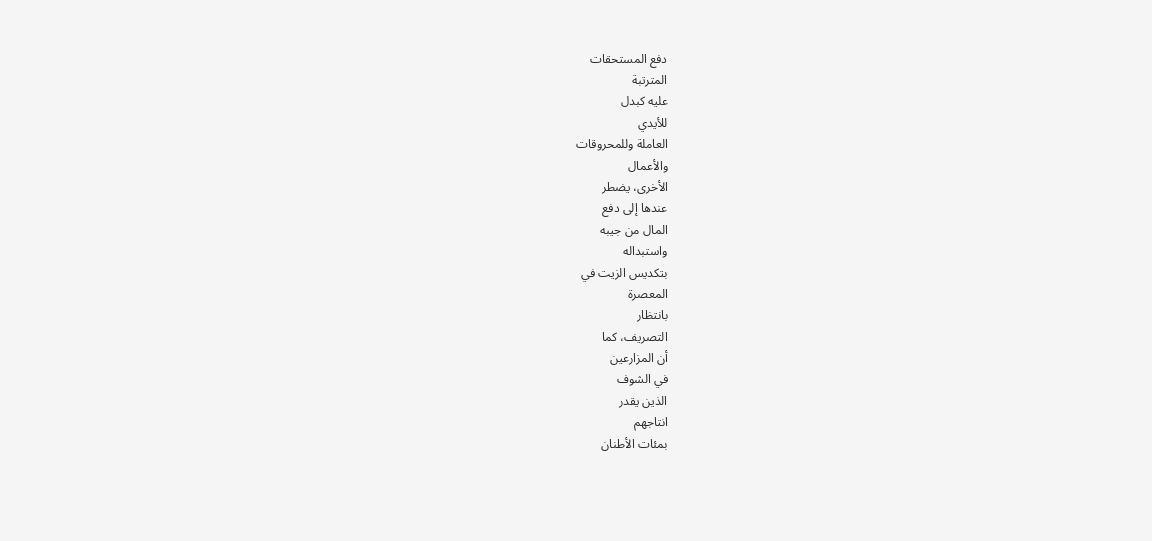دفع المستحقات
المترتبة
عليه كبدل
للأيدي
العاملة وللمحروقات
والأعمال
الأخرى، يضطر
عندها إلى دفع
المال من جيبه
واستبداله
بتكديس الزيت في
المعصرة
بانتظار
التصريف، كما
أن المزارعين
في الشوف
الذين يقدر
انتاجهم
بمئات الأطنان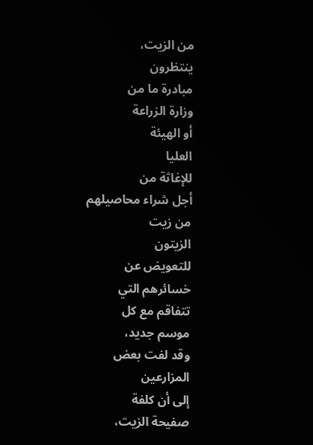من الزيت،
ينتظرون
مبادرة ما من
وزارة الزراعة
أو الهيئة
العليا
للإغاثة من
أجل شراء محاصيلهم
من زيت
الزيتون
للتعويض عن
خسائرهم التي
تتفاقم مع كل
موسم جديد،
وقد لفت بعض
المزارعين
إلى أن كلفة
صفيحة الزيت،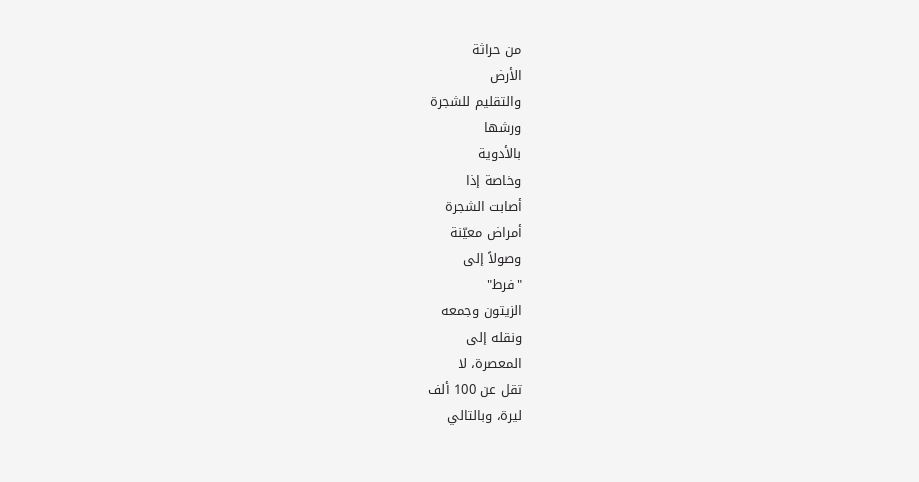من حراثة
الأرض
والتقليم للشجرة
ورشها
بالأدوية
وخاصة إذا
أصابت الشجرة
أمراض معيّنة
وصولاً إلى
"فرط"
الزيتون وجمعه
ونقله إلى
المعصرة، لا
تقل عن 100 ألف
ليرة، وبالتالي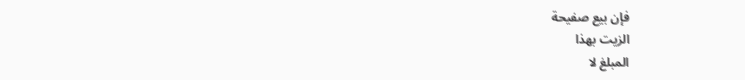فإن بيع صفيحة
الزيت بهذا
المبلغ لا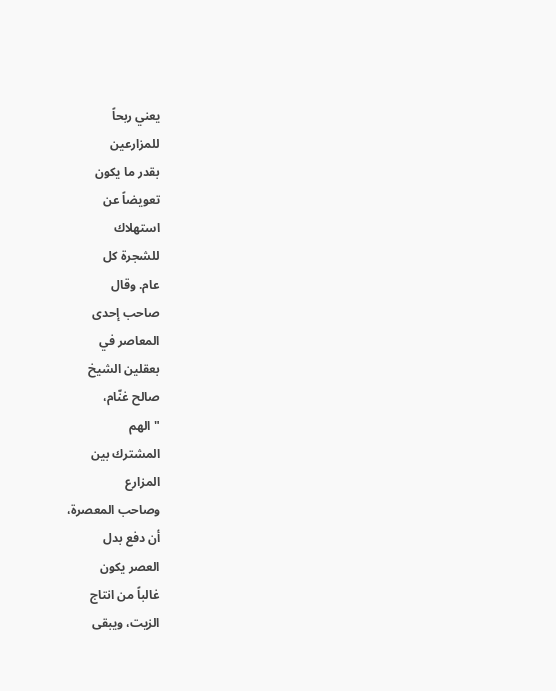يعني ربحاً
للمزارعين
بقدر ما يكون
تعويضاً عن
استهلاك
للشجرة كل
عام. وقال
صاحب إحدى
المعاصر في
بعقلين الشيخ
صالح غنّام،
"الهم
المشترك بين
المزارع
وصاحب المعصرة،
أن دفع بدل
العصر يكون
غالباً من انتاج
الزيت، ويبقى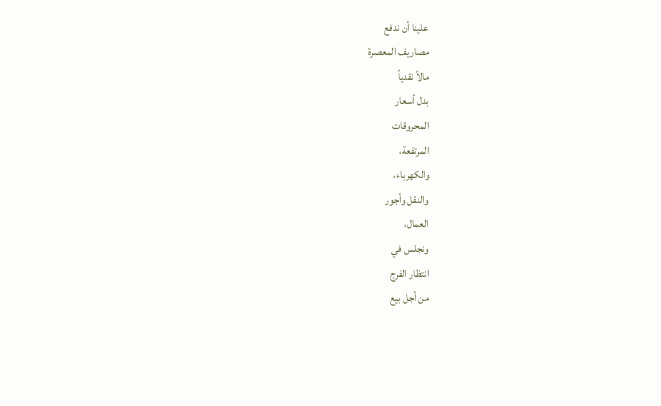علينا أن ندفع
مصاريف المعصرة
مالاً نقدياً
بدل أسعار
المحروقات
المرتفعة،
والكهرباء،
والنقل وأجور
العمال،
ونجلس في
انتظار الفرج
من أجل بيع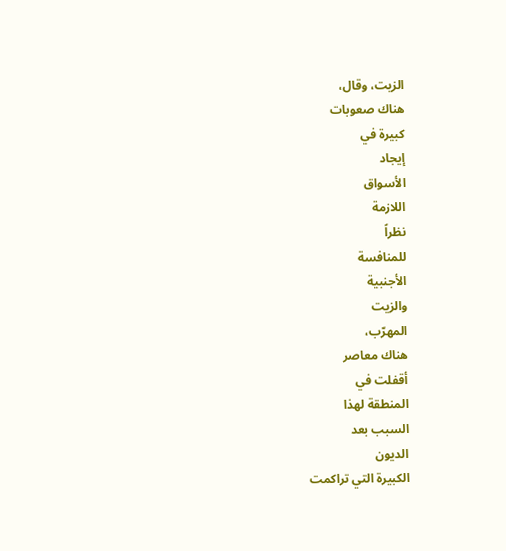الزيت، وقال،
هناك صعوبات
كبيرة في
إيجاد
الأسواق
اللازمة
نظراً
للمنافسة
الأجنبية
والزيت
المهرّب،
هناك معاصر
أقفلت في
المنطقة لهذا
السبب بعد
الديون
الكبيرة التي تراكمت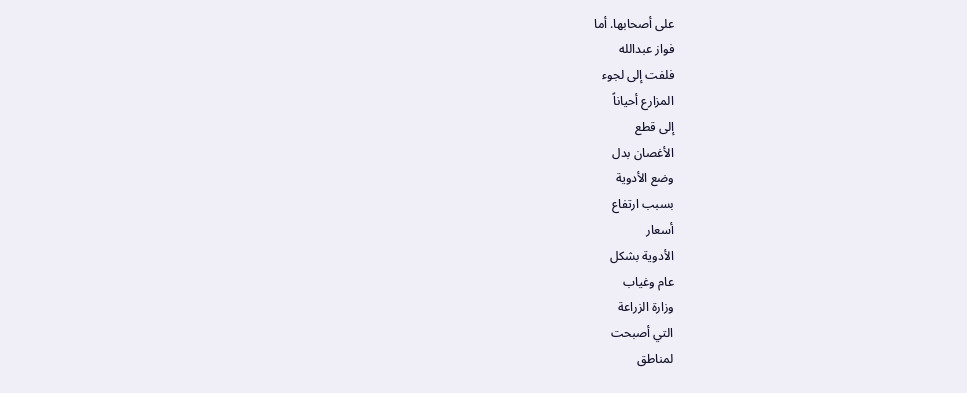على أصحابها. أما
فواز عبدالله
فلفت إلى لجوء
المزارع أحياناً
إلى قطع
الأغصان بدل
وضع الأدوية
بسبب ارتفاع
أسعار
الأدوية بشكل
عام وغياب
وزارة الزراعة
التي أصبحت
لمناطق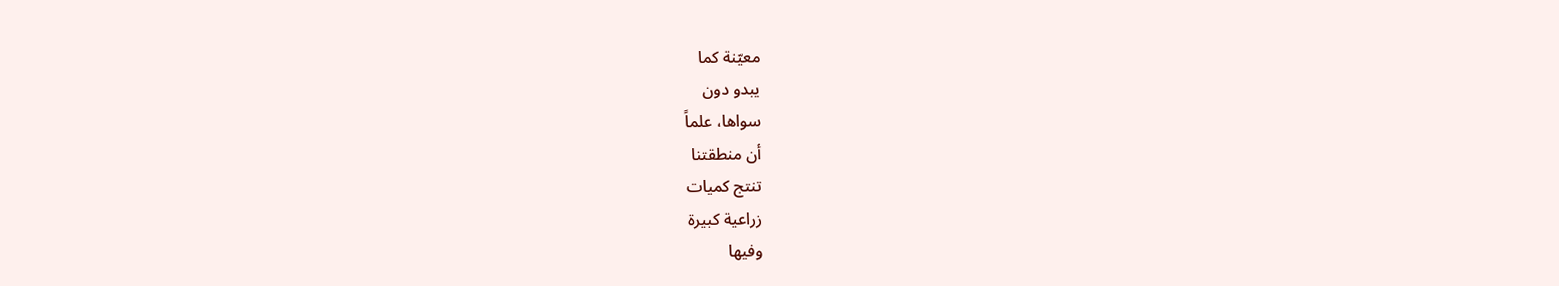معيّنة كما
يبدو دون
سواها، علماً
أن منطقتنا
تنتج كميات
زراعية كبيرة
وفيها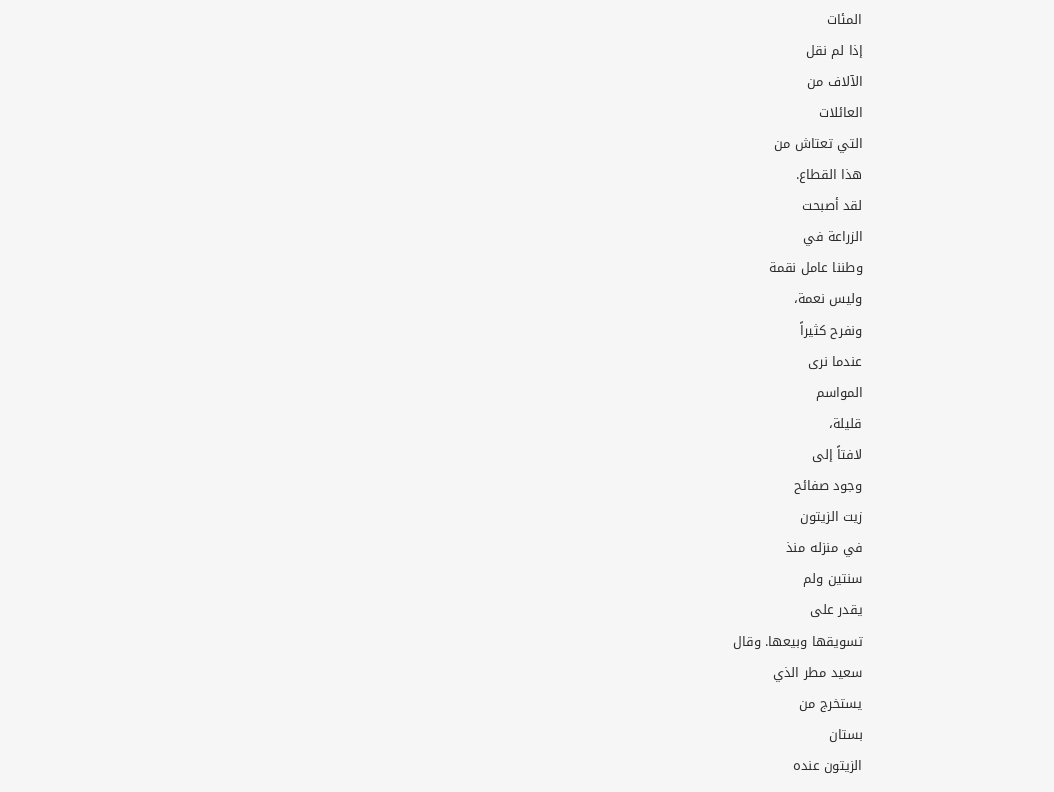المئات
إذا لم نقل
الآلاف من
العائلات
التي تعتاش من
هذا القطاع.
لقد أصبحت
الزراعة في
وطننا عامل نقمة
وليس نعمة،
ونفرح كثيراً
عندما نرى
المواسم
قليلة،
لافتاً إلى
وجود صفائح
زيت الزيتون
في منزله منذ
سنتين ولم
يقدر على
تسويقها وبيعها. وقال
سعيد مطر الذي
يستخرج من
بستان
الزيتون عنده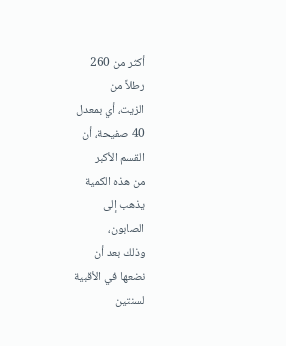أكثر من 260
رطلاً من
الزيت، أي بمعدل
40 صفيحة، أن
القسم الأكبر
من هذه الكمية
يذهب إلى
الصابون،
وذلك بعد أن
نضعها في الأقبية
لسنتين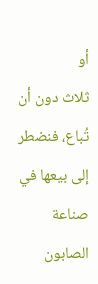أو
ثلاث دون أن
تُباع، فنضطر
إلى بيعها في
صناعة
الصابون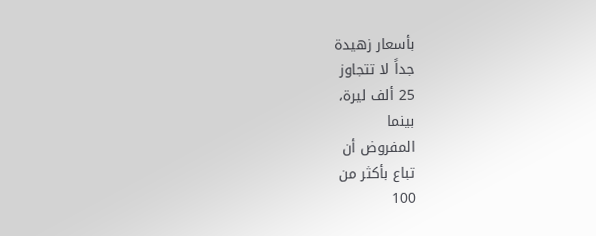بأسعار زهيدة
جداً لا تتجاوز
25 ألف ليرة،
بينما
المفروض أن
تباع بأكثر من
100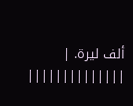ألف ليرة. | ||||||||||||||